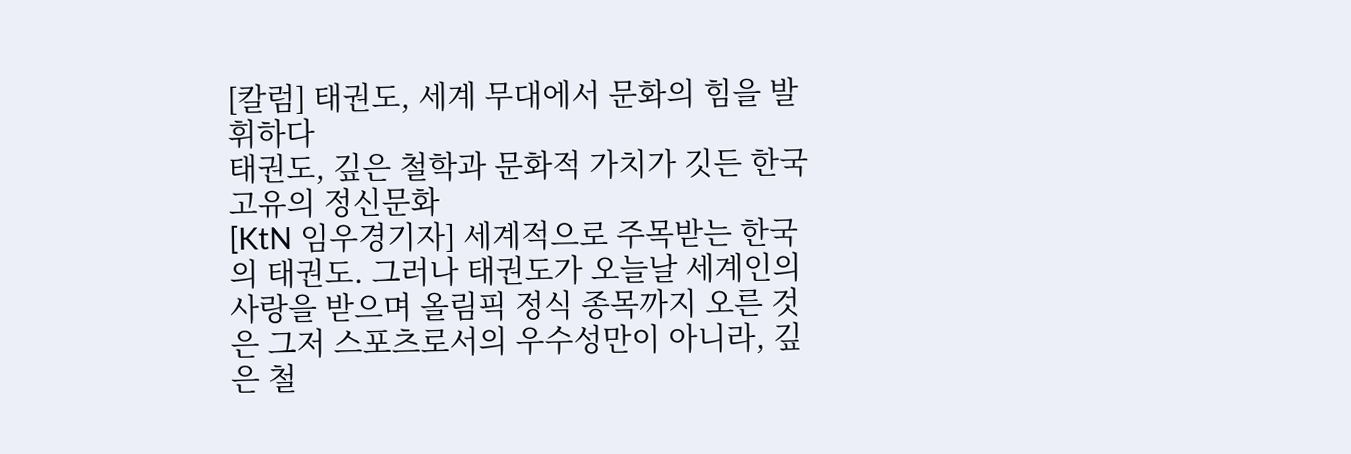[칼럼] 태권도, 세계 무대에서 문화의 힘을 발휘하다
태권도, 깊은 철학과 문화적 가치가 깃든 한국 고유의 정신문화
[KtN 임우경기자] 세계적으로 주목받는 한국의 태권도. 그러나 태권도가 오늘날 세계인의 사랑을 받으며 올림픽 정식 종목까지 오른 것은 그저 스포츠로서의 우수성만이 아니라, 깊은 철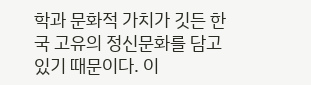학과 문화적 가치가 깃든 한국 고유의 정신문화를 담고 있기 때문이다. 이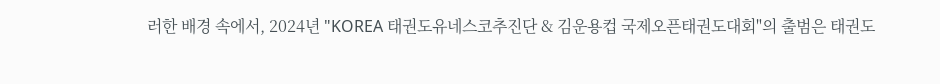러한 배경 속에서, 2024년 "KOREA 태권도유네스코추진단 & 김운용컵 국제오픈태권도대회"의 출범은 태권도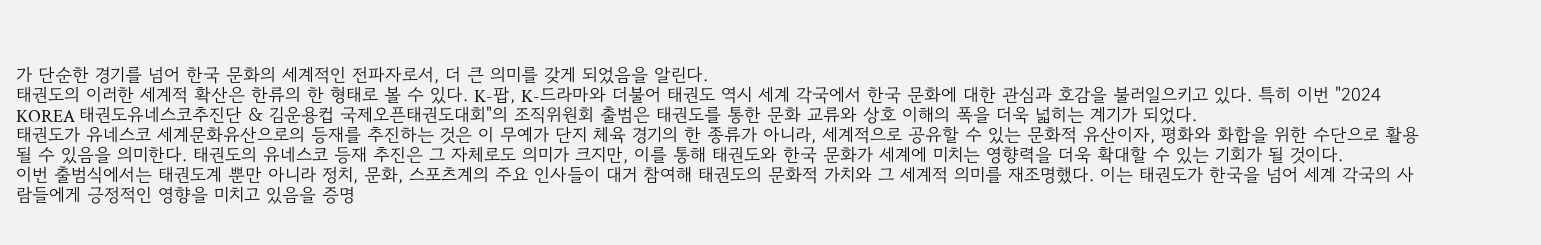가 단순한 경기를 넘어 한국 문화의 세계적인 전파자로서, 더 큰 의미를 갖게 되었음을 알린다.
태권도의 이러한 세계적 확산은 한류의 한 형태로 볼 수 있다. K-팝, K-드라마와 더불어 태권도 역시 세계 각국에서 한국 문화에 대한 관심과 호감을 불러일으키고 있다. 특히 이번 "2024 KOREA 태권도유네스코추진단 & 김운용컵 국제오픈태권도대회"의 조직위원회 출범은 태권도를 통한 문화 교류와 상호 이해의 폭을 더욱 넓히는 계기가 되었다.
태권도가 유네스코 세계문화유산으로의 등재를 추진하는 것은 이 무예가 단지 체육 경기의 한 종류가 아니라, 세계적으로 공유할 수 있는 문화적 유산이자, 평화와 화합을 위한 수단으로 활용될 수 있음을 의미한다. 태권도의 유네스코 등재 추진은 그 자체로도 의미가 크지만, 이를 통해 태권도와 한국 문화가 세계에 미치는 영향력을 더욱 확대할 수 있는 기회가 될 것이다.
이번 출범식에서는 태권도계 뿐만 아니라 정치, 문화, 스포츠계의 주요 인사들이 대거 참여해 태권도의 문화적 가치와 그 세계적 의미를 재조명했다. 이는 태권도가 한국을 넘어 세계 각국의 사람들에게 긍정적인 영향을 미치고 있음을 증명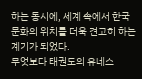하는 동시에, 세계 속에서 한국 문화의 위치를 더욱 견고히 하는 계기가 되었다.
무엇보다 태권도의 유네스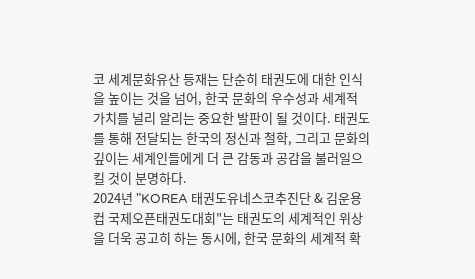코 세계문화유산 등재는 단순히 태권도에 대한 인식을 높이는 것을 넘어, 한국 문화의 우수성과 세계적 가치를 널리 알리는 중요한 발판이 될 것이다. 태권도를 통해 전달되는 한국의 정신과 철학, 그리고 문화의 깊이는 세계인들에게 더 큰 감동과 공감을 불러일으킬 것이 분명하다.
2024년 "KOREA 태권도유네스코추진단 & 김운용컵 국제오픈태권도대회"는 태권도의 세계적인 위상을 더욱 공고히 하는 동시에, 한국 문화의 세계적 확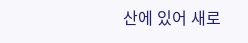산에 있어 새로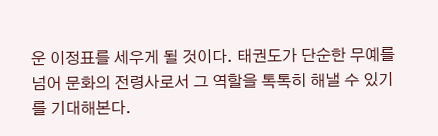운 이정표를 세우게 될 것이다. 태권도가 단순한 무예를 넘어 문화의 전령사로서 그 역할을 톡톡히 해낼 수 있기를 기대해본다.